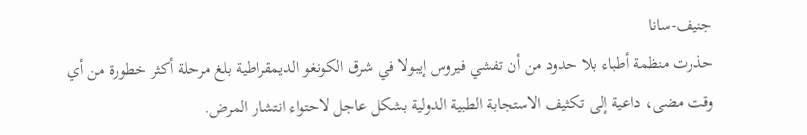جنيف-سانا
حذرت منظمة أطباء بلا حدود من أن تفشي فيروس إيبولا في شرق الكونغو الديمقراطية بلغ مرحلة أكثر خطورة من أي وقت مضى، داعية إلى تكثيف الاستجابة الطبية الدولية بشكل عاجل لاحتواء انتشار المرض.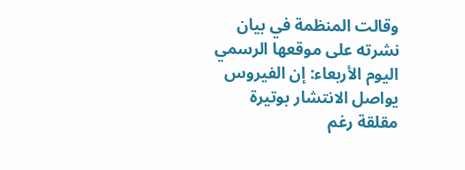وقالت المنظمة في بيان نشرته على موقعها الرسمي اليوم الأربعاء: إن الفيروس يواصل الانتشار بوتيرة مقلقة رغم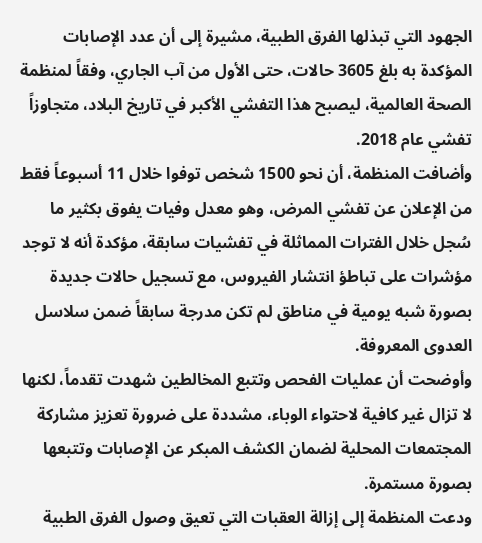الجهود التي تبذلها الفرق الطبية، مشيرة إلى أن عدد الإصابات المؤكدة به بلغ 3605 حالات، حتى الأول من آب الجاري، وفقاً لمنظمة الصحة العالمية، ليصبح هذا التفشي الأكبر في تاريخ البلاد، متجاوزاً تفشي عام 2018.
وأضافت المنظمة، أن نحو 1500 شخص توفوا خلال 11 أسبوعاً فقط من الإعلان عن تفشي المرض، وهو معدل وفيات يفوق بكثير ما سُجل خلال الفترات المماثلة في تفشيات سابقة، مؤكدة أنه لا توجد مؤشرات على تباطؤ انتشار الفيروس، مع تسجيل حالات جديدة بصورة شبه يومية في مناطق لم تكن مدرجة سابقاً ضمن سلاسل العدوى المعروفة.
وأوضحت أن عمليات الفحص وتتبع المخالطين شهدت تقدماً، لكنها لا تزال غير كافية لاحتواء الوباء، مشددة على ضرورة تعزيز مشاركة المجتمعات المحلية لضمان الكشف المبكر عن الإصابات وتتبعها بصورة مستمرة.
ودعت المنظمة إلى إزالة العقبات التي تعيق وصول الفرق الطبية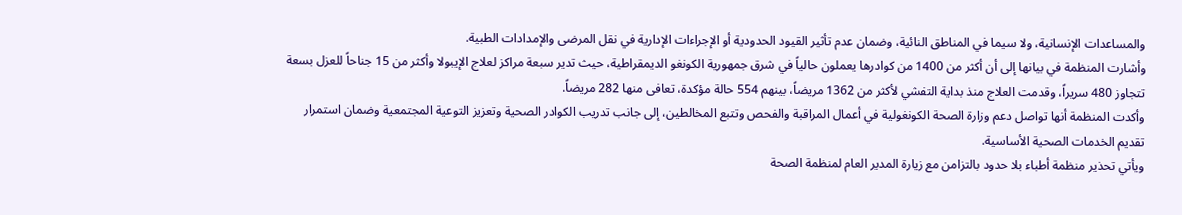والمساعدات الإنسانية، ولا سيما في المناطق النائية، وضمان عدم تأثير القيود الحدودية أو الإجراءات الإدارية في نقل المرضى والإمدادات الطبية.
وأشارت المنظمة في بيانها إلى أن أكثر من 1400 من كوادرها يعملون حالياً في شرق جمهورية الكونغو الديمقراطية، حيث تدير سبعة مراكز لعلاج الإيبولا وأكثر من 15 جناحاً للعزل بسعة تتجاوز 480 سريراً، وقدمت العلاج منذ بداية التفشي لأكثر من 1362 مريضاً، بينهم 554 حالة مؤكدة، تعافى منها 282 مريضاً.
وأكدت المنظمة أنها تواصل دعم وزارة الصحة الكونغولية في أعمال المراقبة والفحص وتتبع المخالطين، إلى جانب تدريب الكوادر الصحية وتعزيز التوعية المجتمعية وضمان استمرار تقديم الخدمات الصحية الأساسية.
ويأتي تحذير منظمة أطباء بلا حدود بالتزامن مع زيارة المدير العام لمنظمة الصحة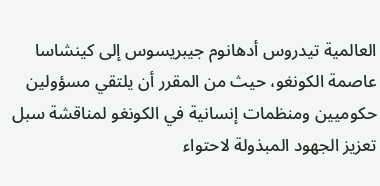العالمية تيدروس أدهانوم جيبريسوس إلى كينشاسا عاصمة الكونغو، حيث من المقرر أن يلتقي مسؤولين حكوميين ومنظمات إنسانية في الكونغو لمناقشة سبل تعزيز الجهود المبذولة لاحتواء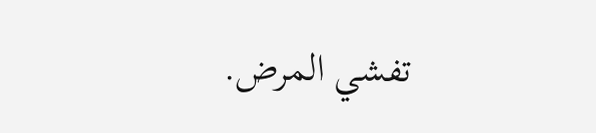تفشي المرض.